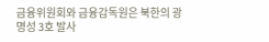금융위원회와 금융감독원은 북한의 광명성 3호 발사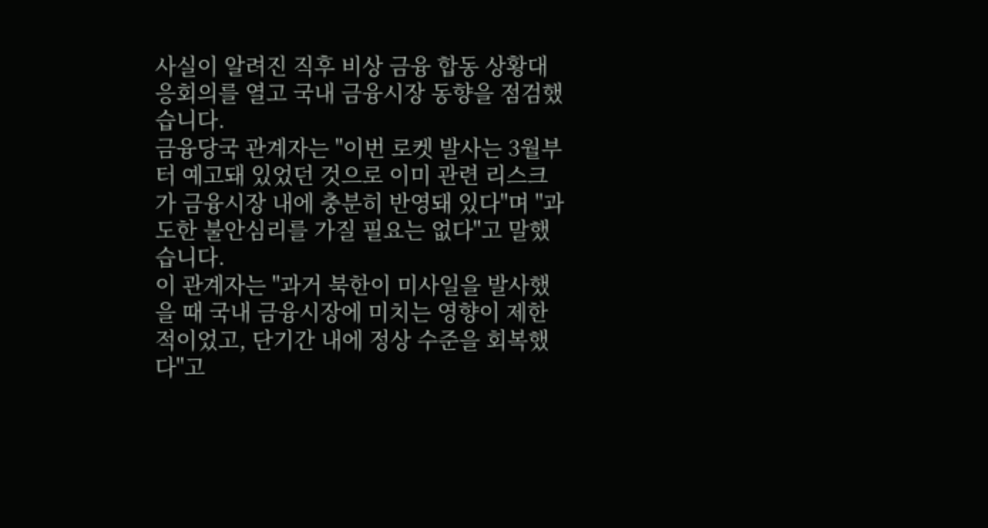사실이 알려진 직후 비상 금융 합동 상황대응회의를 열고 국내 금융시장 동향을 점검했습니다.
금융당국 관계자는 "이번 로켓 발사는 3월부터 예고돼 있었던 것으로 이미 관련 리스크가 금융시장 내에 충분히 반영돼 있다"며 "과도한 불안심리를 가질 필요는 없다"고 말했습니다.
이 관계자는 "과거 북한이 미사일을 발사했을 때 국내 금융시장에 미치는 영향이 제한적이었고, 단기간 내에 정상 수준을 회복했다"고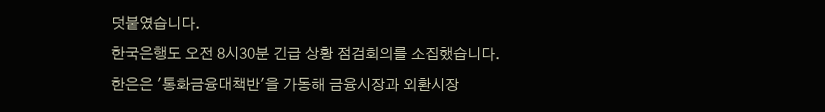덧붙였습니다.
한국은행도 오전 8시30분 긴급 상황 점검회의를 소집했습니다.
한은은 '통화금융대책반'을 가동해 금융시장과 외환시장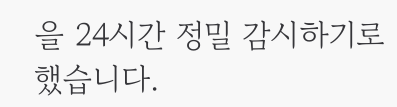을 24시간 정밀 감시하기로 했습니다.